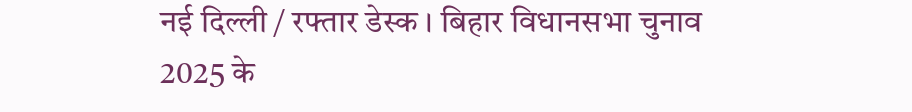नई दिल्ली / रफ्तार डेस्क । बिहार विधानसभा चुनाव 2025 के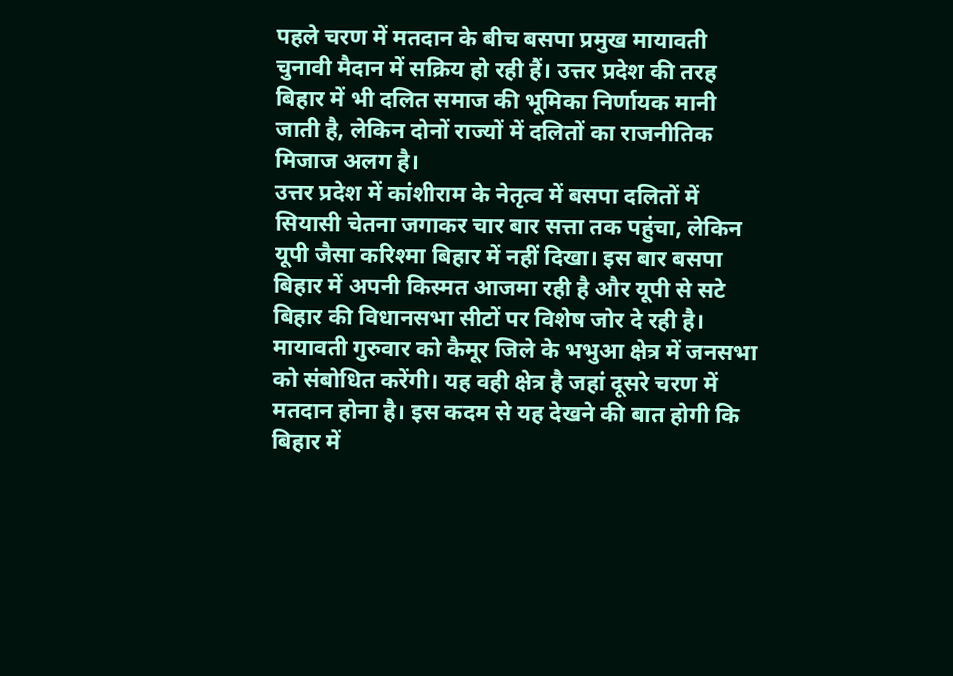पहले चरण में मतदान के बीच बसपा प्रमुख मायावती चुनावी मैदान में सक्रिय हो रही हैं। उत्तर प्रदेश की तरह बिहार में भी दलित समाज की भूमिका निर्णायक मानी जाती है, लेकिन दोनों राज्यों में दलितों का राजनीतिक मिजाज अलग है।
उत्तर प्रदेश में कांशीराम के नेतृत्व में बसपा दलितों में सियासी चेतना जगाकर चार बार सत्ता तक पहुंचा, लेकिन यूपी जैसा करिश्मा बिहार में नहीं दिखा। इस बार बसपा बिहार में अपनी किस्मत आजमा रही है और यूपी से सटे बिहार की विधानसभा सीटों पर विशेष जोर दे रही है। मायावती गुरुवार को कैमूर जिले के भभुआ क्षेत्र में जनसभा को संबोधित करेंगी। यह वही क्षेत्र है जहां दूसरे चरण में मतदान होना है। इस कदम से यह देखने की बात होगी कि बिहार में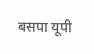बसपा यूपी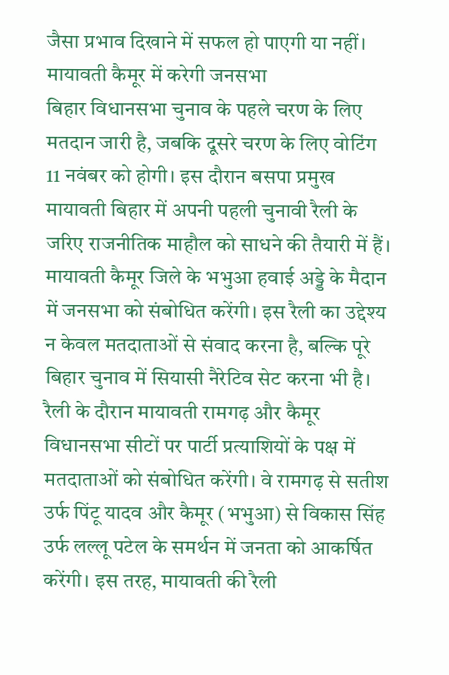जैसा प्रभाव दिखाने में सफल हो पाएगी या नहीं।
मायावती कैमूर में करेगी जनसभा
बिहार विधानसभा चुनाव के पहले चरण के लिए मतदान जारी है, जबकि दूसरे चरण के लिए वोटिंग 11 नवंबर को होगी। इस दौरान बसपा प्रमुख मायावती बिहार में अपनी पहली चुनावी रैली के जरिए राजनीतिक माहौल को साधने की तैयारी में हैं। मायावती कैमूर जिले के भभुआ हवाई अड्डे के मैदान में जनसभा को संबोधित करेंगी। इस रैली का उद्देश्य न केवल मतदाताओं से संवाद करना है, बल्कि पूरे बिहार चुनाव में सियासी नैरेटिव सेट करना भी है।
रैली के दौरान मायावती रामगढ़ और कैमूर विधानसभा सीटों पर पार्टी प्रत्याशियों के पक्ष में मतदाताओं को संबोधित करेंगी। वे रामगढ़ से सतीश उर्फ पिंटू यादव और कैमूर (भभुआ) से विकास सिंह उर्फ लल्लू पटेल के समर्थन में जनता को आकर्षित करेंगी। इस तरह, मायावती की रैली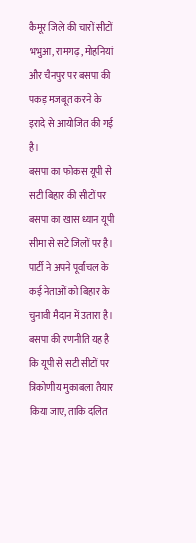कैमूर जिले की चारों सीटों भभुआ, रामगढ़, मोहनियां और चैनपुर पर बसपा की पकड़ मजबूत करने के इरादे से आयोजित की गई है।
बसपा का फोकस यूपी से सटी बिहार की सीटों पर
बसपा का खास ध्यान यूपी सीमा से सटे जिलों पर है। पार्टी ने अपने पूर्वांचल के कई नेताओं को बिहार के चुनावी मैदान में उतारा है। बसपा की रणनीति यह है कि यूपी से सटी सीटों पर त्रिकोणीय मुकाबला तैयार किया जाए, ताकि दलित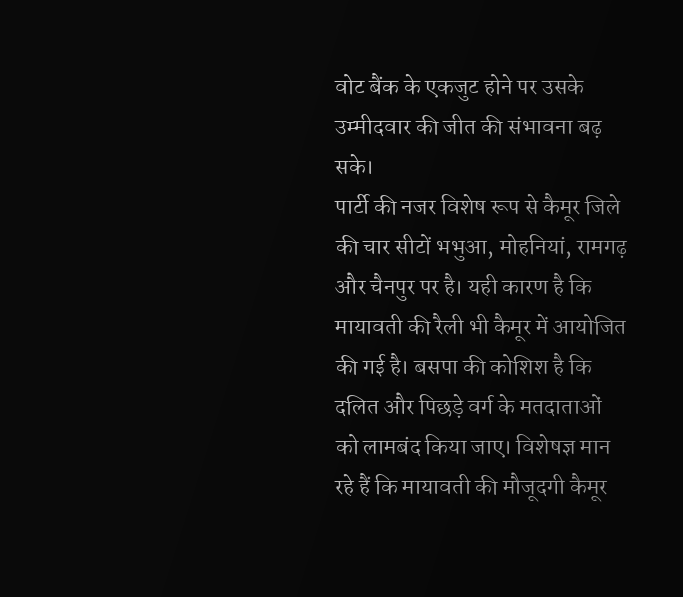वोट बैंक के एकजुट होने पर उसके उम्मीदवार की जीत की संभावना बढ़ सके।
पार्टी की नजर विशेष रूप से कैमूर जिले की चार सीटों भभुआ, मोहनियां, रामगढ़ और चैनपुर पर है। यही कारण है कि मायावती की रैली भी कैमूर में आयोजित की गई है। बसपा की कोशिश है कि दलित और पिछड़े वर्ग के मतदाताओं को लामबंद किया जाए। विशेषज्ञ मान रहे हैं कि मायावती की मौजूदगी कैमूर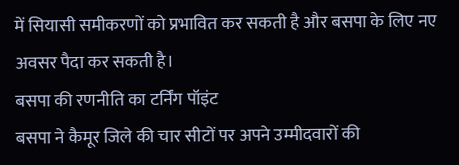में सियासी समीकरणों को प्रभावित कर सकती है और बसपा के लिए नए अवसर पैदा कर सकती है।
बसपा की रणनीति का टर्निंग पॉइंट
बसपा ने कैमूर जिले की चार सीटों पर अपने उम्मीदवारों की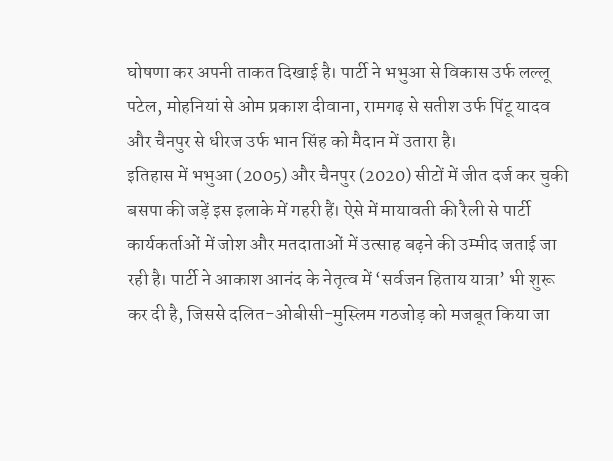घोषणा कर अपनी ताकत दिखाई है। पार्टी ने भभुआ से विकास उर्फ लल्लू पटेल, मोहनियां से ओम प्रकाश दीवाना, रामगढ़ से सतीश उर्फ पिंटू यादव और चैनपुर से धीरज उर्फ भान सिंह को मैदान में उतारा है।
इतिहास में भभुआ (2005) और चैनपुर (2020) सीटों में जीत दर्ज कर चुकी बसपा की जड़ें इस इलाके में गहरी हैं। ऐसे में मायावती की रैली से पार्टी कार्यकर्ताओं में जोश और मतदाताओं में उत्साह बढ़ने की उम्मीद जताई जा रही है। पार्टी ने आकाश आनंद के नेतृत्व में ‘सर्वजन हिताय यात्रा’ भी शुरू कर दी है, जिससे दलित-ओबीसी-मुस्लिम गठजोड़ को मजबूत किया जा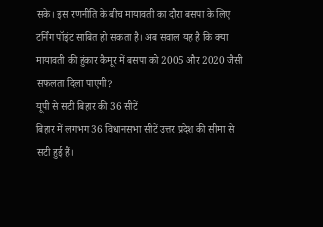सके। इस रणनीति के बीच मायावती का दौरा बसपा के लिए टर्निंग पॉइंट साबित हो सकता है। अब सवाल यह है कि क्या मायावती की हुंकार कैमूर में बसपा को 2005 और 2020 जैसी सफलता दिला पाएगी?
यूपी से सटी बिहार की 36 सीटें
बिहार में लगभग 36 विधानसभा सीटें उत्तर प्रदेश की सीमा से सटी हुई हैं।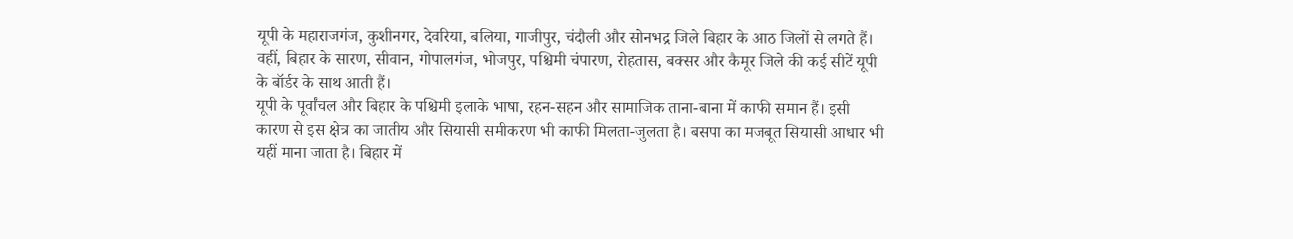यूपी के महाराजगंज, कुशीनगर, देवरिया, बलिया, गाजीपुर, चंदौली और सोनभद्र जिले बिहार के आठ जिलों से लगते हैं। वहीं, बिहार के सारण, सीवान, गोपालगंज, भोजपुर, पश्चिमी चंपारण, रोहतास, बक्सर और कैमूर जिले की कई सीटें यूपी के बॉर्डर के साथ आती हैं।
यूपी के पूर्वांचल और बिहार के पश्चिमी इलाके भाषा, रहन-सहन और सामाजिक ताना-बाना में काफी समान हैं। इसी कारण से इस क्षेत्र का जातीय और सियासी समीकरण भी काफी मिलता-जुलता है। बसपा का मजबूत सियासी आधार भी यहीं माना जाता है। बिहार में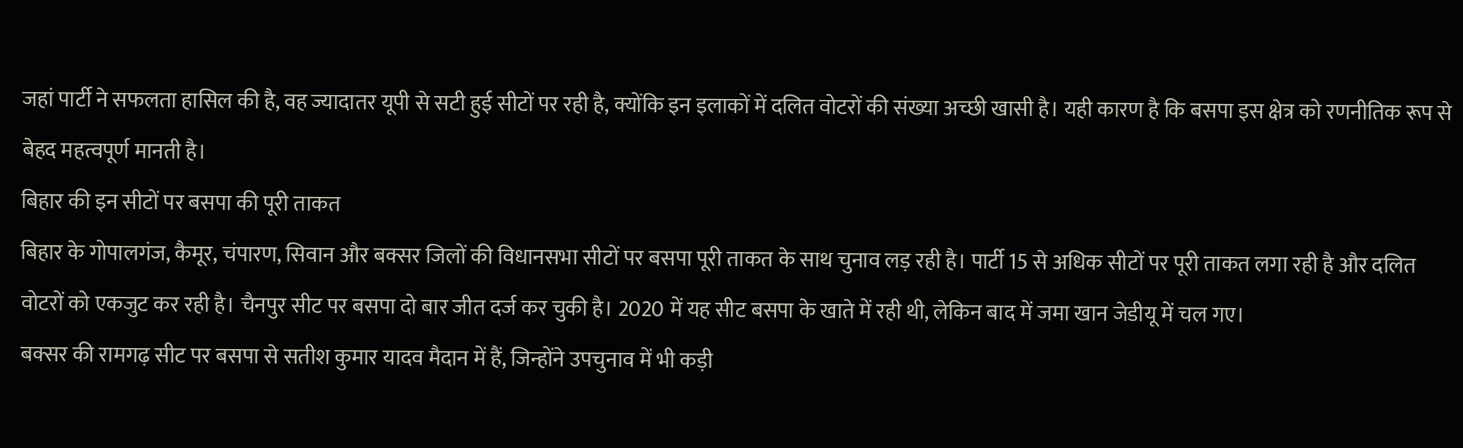जहां पार्टी ने सफलता हासिल की है, वह ज्यादातर यूपी से सटी हुई सीटों पर रही है, क्योंकि इन इलाकों में दलित वोटरों की संख्या अच्छी खासी है। यही कारण है कि बसपा इस क्षेत्र को रणनीतिक रूप से बेहद महत्वपूर्ण मानती है।
बिहार की इन सीटों पर बसपा की पूरी ताकत
बिहार के गोपालगंज, कैमूर, चंपारण, सिवान और बक्सर जिलों की विधानसभा सीटों पर बसपा पूरी ताकत के साथ चुनाव लड़ रही है। पार्टी 15 से अधिक सीटों पर पूरी ताकत लगा रही है और दलित वोटरों को एकजुट कर रही है। चैनपुर सीट पर बसपा दो बार जीत दर्ज कर चुकी है। 2020 में यह सीट बसपा के खाते में रही थी, लेकिन बाद में जमा खान जेडीयू में चल गए।
बक्सर की रामगढ़ सीट पर बसपा से सतीश कुमार यादव मैदान में हैं, जिन्होंने उपचुनाव में भी कड़ी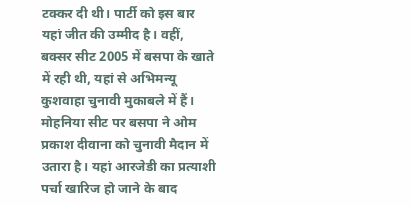टक्कर दी थी। पार्टी को इस बार यहां जीत की उम्मीद है। वहीं, बक्सर सीट 2005 में बसपा के खाते में रही थी, यहां से अभिमन्यू कुशवाहा चुनावी मुकाबले में हैं। मोहनिया सीट पर बसपा ने ओम प्रकाश दीवाना को चुनावी मैदान में उतारा है। यहां आरजेडी का प्रत्याशी पर्चा खारिज हो जाने के बाद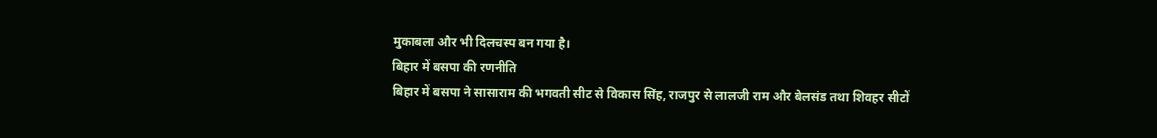मुकाबला और भी दिलचस्प बन गया है।
बिहार में बसपा की रणनीति
बिहार में बसपा ने सासाराम की भगवती सीट से विकास सिंह, राजपुर से लालजी राम और बेलसंड तथा शिवहर सीटों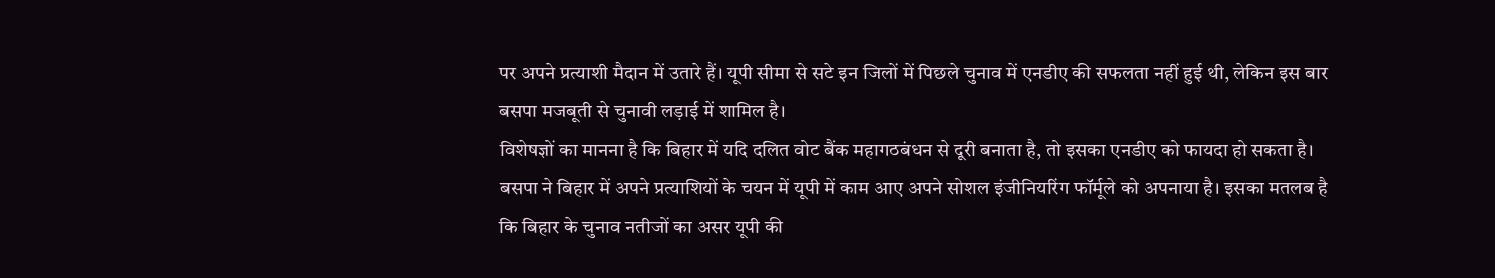पर अपने प्रत्याशी मैदान में उतारे हैं। यूपी सीमा से सटे इन जिलों में पिछले चुनाव में एनडीए की सफलता नहीं हुई थी, लेकिन इस बार बसपा मजबूती से चुनावी लड़ाई में शामिल है।
विशेषज्ञों का मानना है कि बिहार में यदि दलित वोट बैंक महागठबंधन से दूरी बनाता है, तो इसका एनडीए को फायदा हो सकता है। बसपा ने बिहार में अपने प्रत्याशियों के चयन में यूपी में काम आए अपने सोशल इंजीनियरिंग फॉर्मूले को अपनाया है। इसका मतलब है कि बिहार के चुनाव नतीजों का असर यूपी की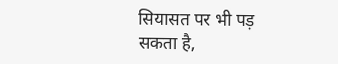सियासत पर भी पड़ सकता है,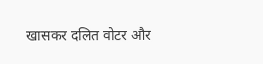खासकर दलित वोटर और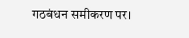गठबंधन समीकरण पर।